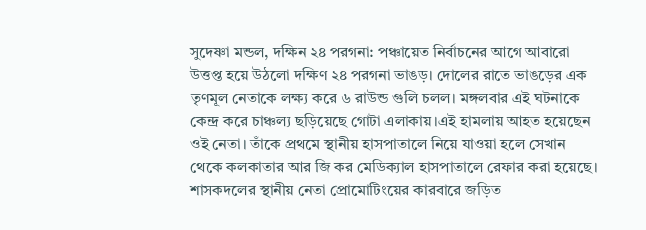সুদেষ্ণা মন্ডল, দক্ষিন ২৪ পরগনা: পঞ্চায়েত নির্বাচনের আগে আবারো উত্তপ্ত হয়ে উঠলো দক্ষিণ ২৪ পরগনা ভাঙড়। দোলের রাতে ভাঙড়ের এক তৃণমূল নেতাকে লক্ষ্য করে ৬ রাউন্ড গুলি চলল। মঙ্গলবার এই ঘটনাকে কেন্দ্র করে চাঞ্চল্য ছড়িয়েছে গোটা এলাকায়।এই হামলায় আহত হয়েছেন ওই নেতা। তাঁকে প্রথমে স্থানীয় হাসপাতালে নিয়ে যাওয়া হলে সেখান থেকে কলকাতার আর জি কর মেডিক্যাল হাসপাতালে রেফার করা হয়েছে। শাসকদলের স্থানীয় নেতা প্রোমোটিংয়ের কারবারে জড়িত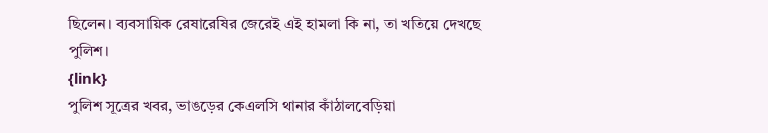ছিলেন। ব্যবসায়িক রেষারেষির জেরেই এই হামলা কি না, তা খতিয়ে দেখছে পুলিশ।
{link}
পুলিশ সূত্রের খবর, ভাঙড়ের কেএলসি থানার কাঁঠালবেড়িয়া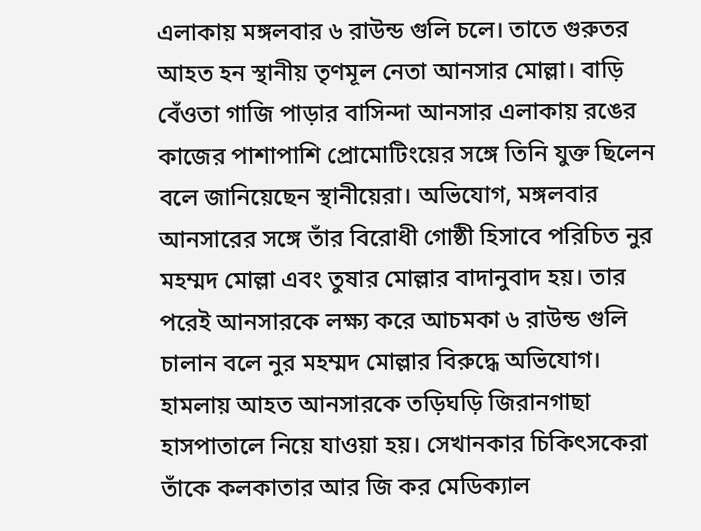এলাকায় মঙ্গলবার ৬ রাউন্ড গুলি চলে। তাতে গুরুতর আহত হন স্থানীয় তৃণমূল নেতা আনসার মোল্লা। বাড়ি বেঁওতা গাজি পাড়ার বাসিন্দা আনসার এলাকায় রঙের কাজের পাশাপাশি প্রোমোটিংয়ের সঙ্গে তিনি যুক্ত ছিলেন বলে জানিয়েছেন স্থানীয়েরা। অভিযোগ, মঙ্গলবার আনসারের সঙ্গে তাঁর বিরোধী গোষ্ঠী হিসাবে পরিচিত নুর মহম্মদ মোল্লা এবং তুষার মোল্লার বাদানুবাদ হয়। তার পরেই আনসারকে লক্ষ্য করে আচমকা ৬ রাউন্ড গুলি চালান বলে নুর মহম্মদ মোল্লার বিরুদ্ধে অভিযোগ। হামলায় আহত আনসারকে তড়িঘড়ি জিরানগাছা হাসপাতালে নিয়ে যাওয়া হয়। সেখানকার চিকিৎসকেরা তাঁকে কলকাতার আর জি কর মেডিক্যাল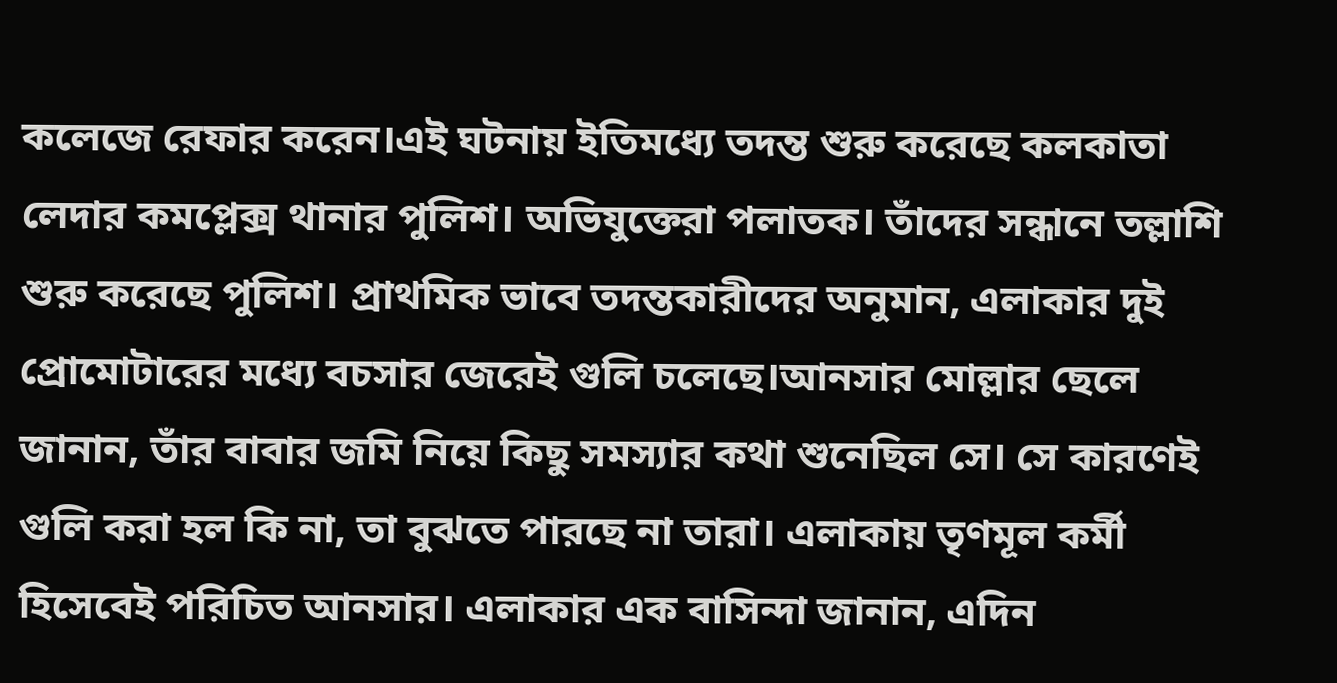কলেজে রেফার করেন।এই ঘটনায় ইতিমধ্যে তদন্ত শুরু করেছে কলকাতা লেদার কমপ্লেক্স থানার পুলিশ। অভিযুক্তেরা পলাতক। তাঁদের সন্ধানে তল্লাশি শুরু করেছে পুলিশ। প্রাথমিক ভাবে তদন্তকারীদের অনুমান, এলাকার দুই প্রোমোটারের মধ্যে বচসার জেরেই গুলি চলেছে।আনসার মোল্লার ছেলে জানান, তাঁর বাবার জমি নিয়ে কিছু সমস্যার কথা শুনেছিল সে। সে কারণেই গুলি করা হল কি না, তা বুঝতে পারছে না তারা। এলাকায় তৃণমূল কর্মী হিসেবেই পরিচিত আনসার। এলাকার এক বাসিন্দা জানান, এদিন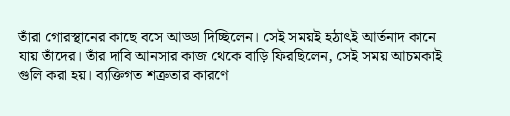তাঁরা গোরস্থানের কাছে বসে আড্ডা দিচ্ছিলেন। সেই সময়ই হঠাৎই আর্তনাদ কানে যায় তাঁদের। তাঁর দাবি আনসার কাজ থেকে বাড়ি ফিরছিলেন, সেই সময় আচমকাই গুলি করা হয়। ব্যক্তিগত শত্রুতার কারণে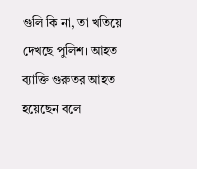গুলি কি না, তা খতিয়ে দেখছে পুলিশ। আহত ব্যাক্তি গুরুতর আহত হয়েছেন বলে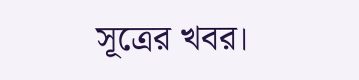সূত্রের খবর।